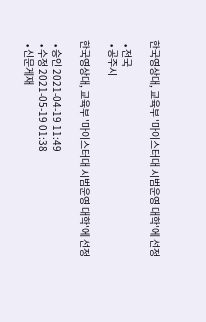한국영상대, 교육부 '마이스터대 시범운영 대학'에 선정

  • 전국
  • 공주시

한국영상대, 교육부 '마이스터대 시범운영 대학'에 선정

  • 승인 2021-04-19 11:49
  • 수정 2021-05-19 01:38
  • 신문게재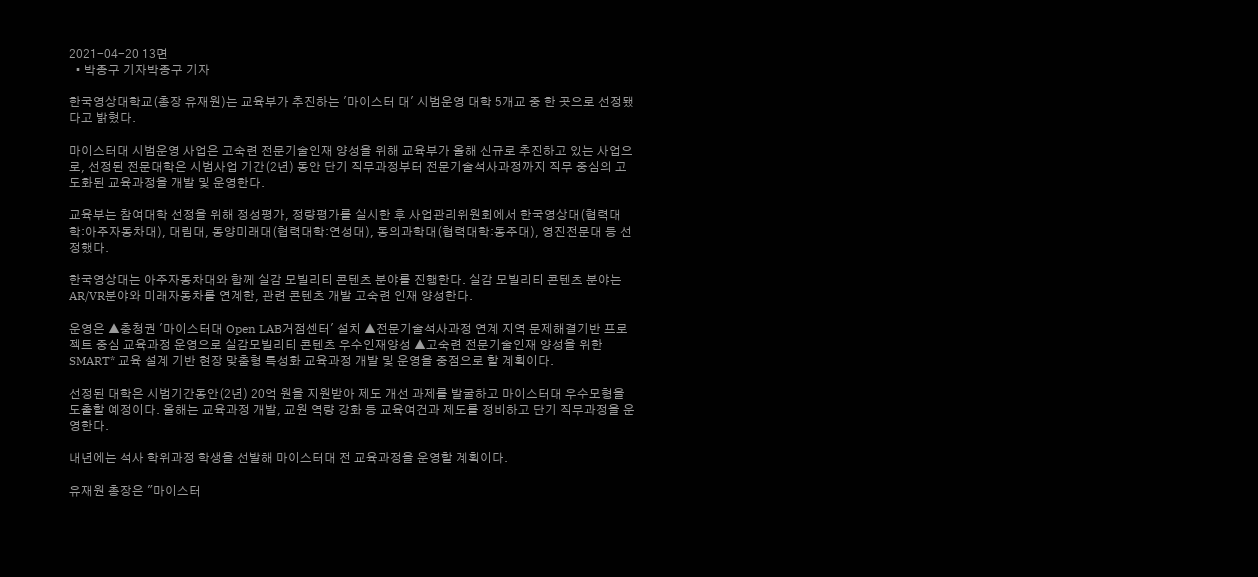2021-04-20 13면
  • 박종구 기자박종구 기자

한국영상대학교(총장 유재원)는 교육부가 추진하는 '마이스터 대' 시범운영 대학 5개교 중 한 곳으로 선정됐다고 밝혔다.

마이스터대 시범운영 사업은 고숙련 전문기술인재 양성을 위해 교육부가 올해 신규로 추진하고 있는 사업으로, 선정된 전문대학은 시범사업 기간(2년) 동안 단기 직무과정부터 전문기술석사과정까지 직무 중심의 고도화된 교육과정을 개발 및 운영한다.

교육부는 참여대학 선정을 위해 정성평가, 정량평가를 실시한 후 사업관리위원회에서 한국영상대(협력대학:아주자동차대), 대림대, 동양미래대(협력대학:연성대), 동의과학대(협력대학:동주대), 영진전문대 등 선정했다.

한국영상대는 아주자동차대와 함께 실감 모빌리티 콘텐츠 분야를 진행한다. 실감 모빌리티 콘텐츠 분야는 AR/VR분야와 미래자동차를 연계한, 관련 콘텐츠 개발 고숙련 인재 양성한다.

운영은 ▲충청권 '마이스터대 Open LAB거점센터' 설치 ▲전문기술석사과정 연계 지역 문제해결기반 프로젝트 중심 교육과정 운영으로 실감모빌리티 콘텐츠 우수인재양성 ▲고숙련 전문기술인재 양성을 위한 SMART* 교육 설계 기반 현장 맞춤형 특성화 교육과정 개발 및 운영을 중점으로 할 계획이다.

선정된 대학은 시범기간동안(2년) 20억 원을 지원받아 제도 개선 과제를 발굴하고 마이스터대 우수모형을 도출할 예정이다. 올해는 교육과정 개발, 교원 역량 강화 등 교육여건과 제도를 정비하고 단기 직무과정을 운영한다.

내년에는 석사 학위과정 학생을 선발해 마이스터대 전 교육과정을 운영할 계획이다.

유재원 총장은 "마이스터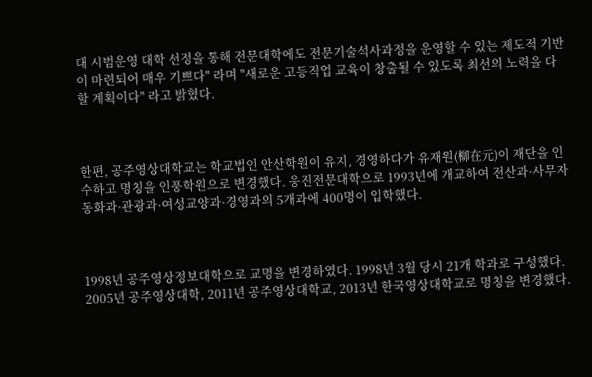대 시범운영 대학 선정을 통해 전문대학에도 전문기술석사과정을 운영할 수 있는 제도적 기반이 마련되어 매우 기쁘다" 라며 "새로운 고등직업 교육이 창출될 수 있도록 최선의 노력을 다할 계획이다" 라고 밝혔다.



한편, 공주영상대학교는 학교법인 안산학원이 유지, 경영하다가 유재원(柳在元)이 재단을 인수하고 명칭을 인풍학원으로 변경했다. 웅진전문대학으로 1993년에 개교하여 전산과·사무자동화과·관광과·여성교양과·경영과의 5개과에 400명이 입학했다.



1998년 공주영상정보대학으로 교명을 변경하였다. 1998년 3월 당시 21개 학과로 구성했다. 2005년 공주영상대학, 2011년 공주영상대학교, 2013년 한국영상대학교로 명칭을 변경했다.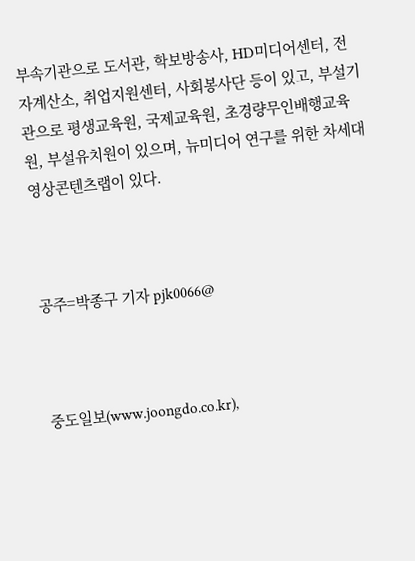부속기관으로 도서관, 학보방송사, HD미디어센터, 전자계산소, 취업지원센터, 사회봉사단 등이 있고, 부설기관으로 평생교육원, 국제교육원, 초경량무인배행교육원, 부설유치원이 있으며, 뉴미디어 연구를 위한 차세대영상콘텐츠랩이 있다.



공주=박종구 기자 pjk0066@



중도일보(www.joongdo.co.kr),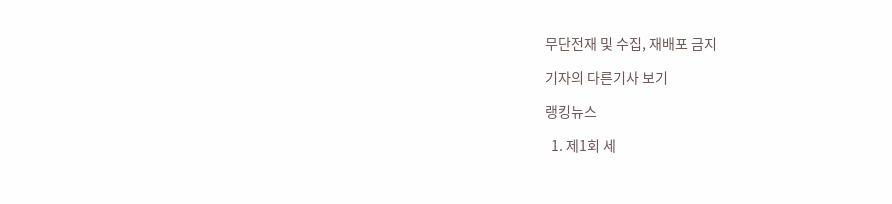무단전재 및 수집, 재배포 금지

기자의 다른기사 보기

랭킹뉴스

  1. 제1회 세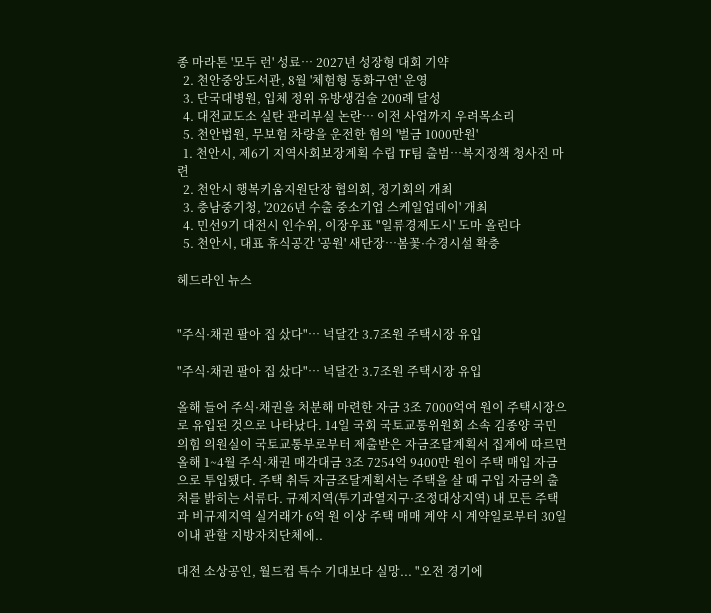종 마라톤 '모두 런' 성료… 2027년 성장형 대회 기약
  2. 천안중앙도서관, 8월 '체험형 동화구연' 운영
  3. 단국대병원, 입체 정위 유방생검술 200례 달성
  4. 대전교도소 실탄 관리부실 논란… 이전 사업까지 우려목소리
  5. 천안법원, 무보험 차량을 운전한 혐의 '벌금 1000만원'
  1. 천안시, 제6기 지역사회보장계획 수립 TF팀 출범…복지정책 청사진 마련
  2. 천안시 행복키움지원단장 협의회, 정기회의 개최
  3. 충남중기청, '2026년 수출 중소기업 스케일업데이' 개최
  4. 민선9기 대전시 인수위, 이장우표 "일류경제도시' 도마 올린다
  5. 천안시, 대표 휴식공간 '공원' 새단장…봄꽃·수경시설 확충

헤드라인 뉴스


"주식·채권 팔아 집 샀다"… 넉달간 3.7조원 주택시장 유입

"주식·채권 팔아 집 샀다"… 넉달간 3.7조원 주택시장 유입

올해 들어 주식·채권을 처분해 마련한 자금 3조 7000억여 원이 주택시장으로 유입된 것으로 나타났다. 14일 국회 국토교통위원회 소속 김종양 국민의힘 의원실이 국토교통부로부터 제출받은 자금조달계획서 집계에 따르면 올해 1~4월 주식·채권 매각대금 3조 7254억 9400만 원이 주택 매입 자금으로 투입됐다. 주택 취득 자금조달계획서는 주택을 살 때 구입 자금의 출처를 밝히는 서류다. 규제지역(투기과열지구·조정대상지역) 내 모든 주택과 비규제지역 실거래가 6억 원 이상 주택 매매 계약 시 계약일로부터 30일 이내 관할 지방자치단체에..

대전 소상공인, 월드컵 특수 기대보다 실망... "오전 경기에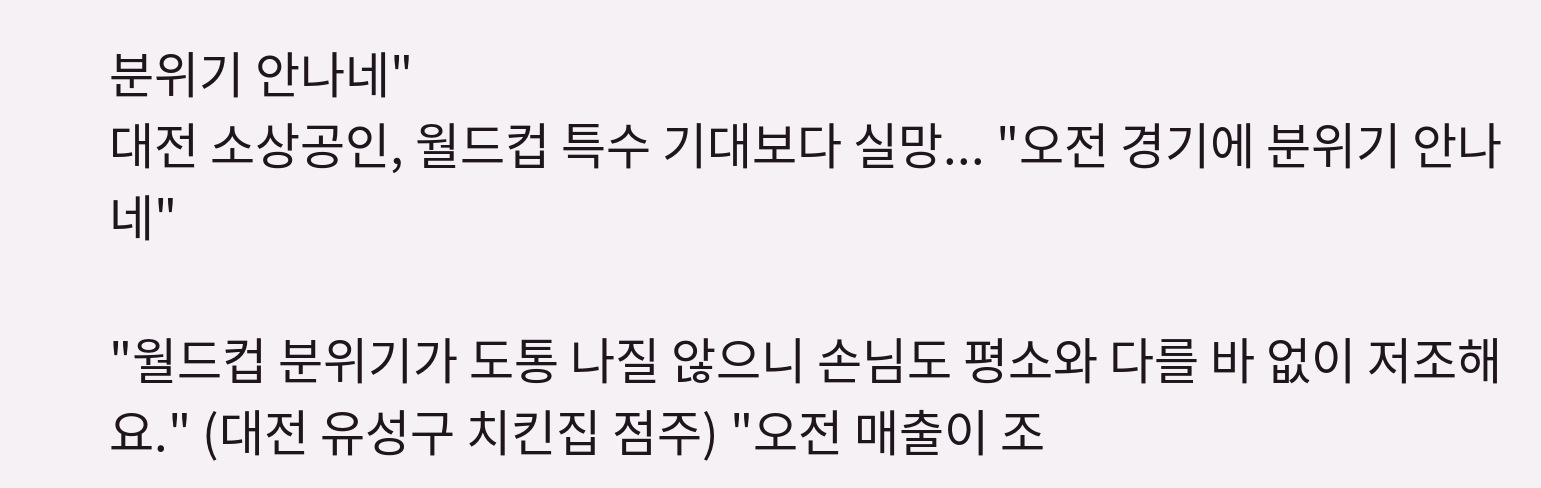분위기 안나네"
대전 소상공인, 월드컵 특수 기대보다 실망... "오전 경기에 분위기 안나네"

"월드컵 분위기가 도통 나질 않으니 손님도 평소와 다를 바 없이 저조해요." (대전 유성구 치킨집 점주) "오전 매출이 조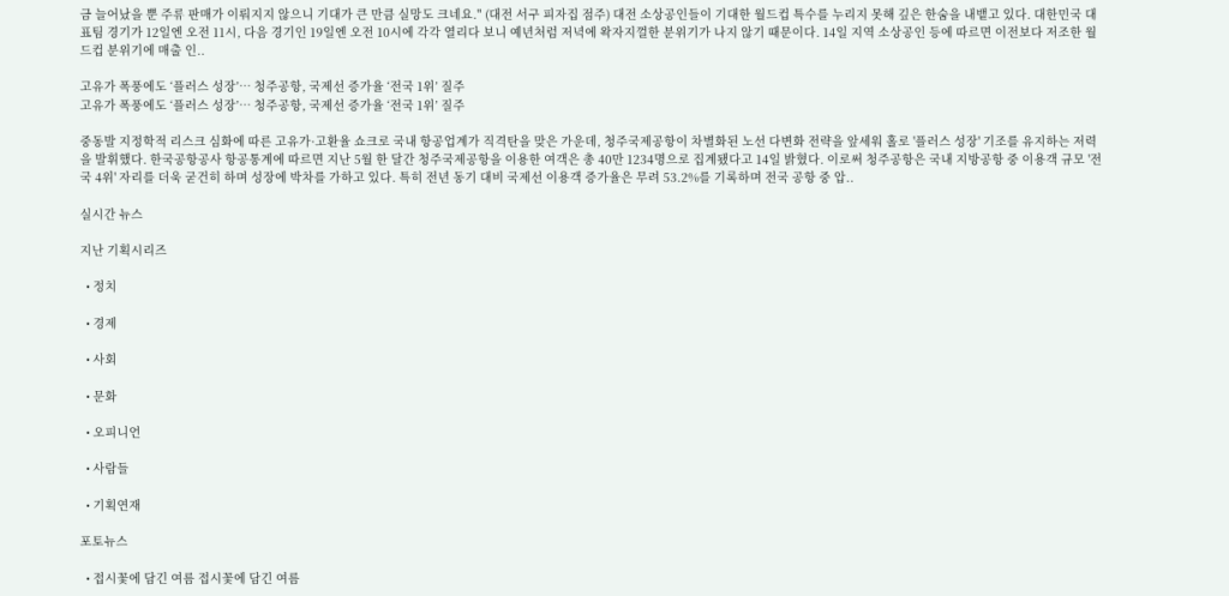금 늘어났을 뿐 주류 판매가 이뤄지지 않으니 기대가 큰 만큼 실망도 크네요." (대전 서구 피자집 점주) 대전 소상공인들이 기대한 월드컵 특수를 누리지 못해 깊은 한숨을 내뱉고 있다. 대한민국 대표팀 경기가 12일엔 오전 11시, 다음 경기인 19일엔 오전 10시에 각각 열리다 보니 예년처럼 저녁에 왁자지껄한 분위기가 나지 않기 때문이다. 14일 지역 소상공인 등에 따르면 이전보다 저조한 월드컵 분위기에 매출 인..

고유가 폭풍에도 ‘플러스 성장’… 청주공항, 국제선 증가율 ‘전국 1위’ 질주
고유가 폭풍에도 ‘플러스 성장’… 청주공항, 국제선 증가율 ‘전국 1위’ 질주

중동발 지정학적 리스크 심화에 따른 고유가·고환율 쇼크로 국내 항공업계가 직격탄을 맞은 가운데, 청주국제공항이 차별화된 노선 다변화 전략을 앞세워 홀로 '플러스 성장' 기조를 유지하는 저력을 발휘했다. 한국공항공사 항공통계에 따르면 지난 5월 한 달간 청주국제공항을 이용한 여객은 총 40만 1234명으로 집계됐다고 14일 밝혔다. 이로써 청주공항은 국내 지방공항 중 이용객 규모 '전국 4위' 자리를 더욱 굳건히 하며 성장에 박차를 가하고 있다. 특히 전년 동기 대비 국제선 이용객 증가율은 무려 53.2%를 기록하며 전국 공항 중 압..

실시간 뉴스

지난 기획시리즈

  • 정치

  • 경제

  • 사회

  • 문화

  • 오피니언

  • 사람들

  • 기획연재

포토뉴스

  • 접시꽃에 담긴 여름 접시꽃에 담긴 여름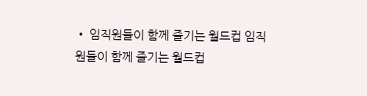• 임직원들이 함께 즐기는 월드컵 임직원들이 함께 즐기는 월드컵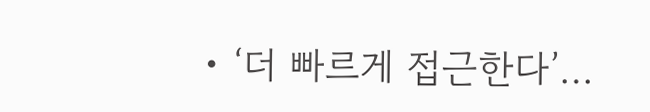• ‘더 빠르게 접근한다’…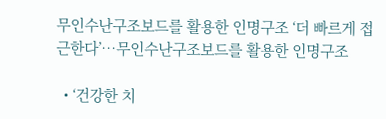무인수난구조보드를 활용한 인명구조 ‘더 빠르게 접근한다’…무인수난구조보드를 활용한 인명구조

  • ‘건강한 치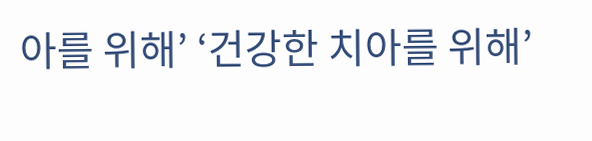아를 위해’ ‘건강한 치아를 위해’